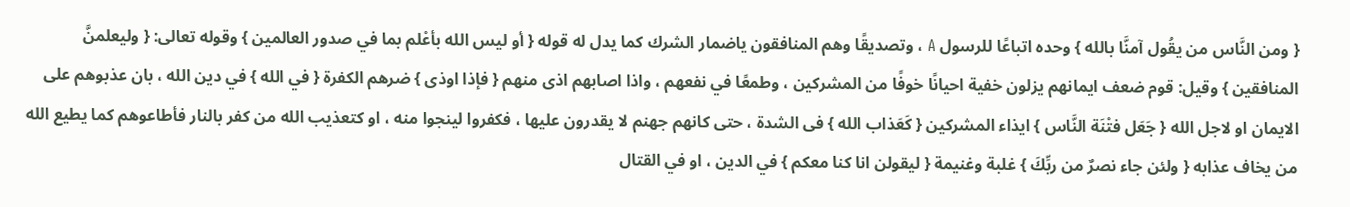{ ومن النَّاس من يقُول آمنَّا بالله } وحده اتباعًا للرسول A ، وتصديقًا وهم المنافقون ياضمار الشرك كما يدل له قوله { أو ليس الله بأعْلم بما في صدور العالمين } وقوله تعالى: { وليعلمنَّ المنافقين } وقيل: قوم ضعف ايمانهم يزلون خفية احيانًا خوفًا من المشركين ، وطمعًا في نفعهم ، واذا اصابهم اذى منهم { فإذا اوذى } ضرهم الكفرة { في الله } في دين الله ، بان عذبوهم على الايمان او لاجل الله { جَعَل فتْنَة النَّاس } ايذاء المشركين { كَعَذاب الله } فى الشدة ، حتى كانهم جهنم لا يقدرون عليها ، فكفروا لينجوا منه ، او كتعذيب الله من كفر بالنار فأطاعوهم كما يطيع الله من يخاف عذابه { ولئن جاء نصرٌ من ربِّكَ } غلبة وغنيمة { ليقولن انا كنا معكم } في الدين ، او في القتال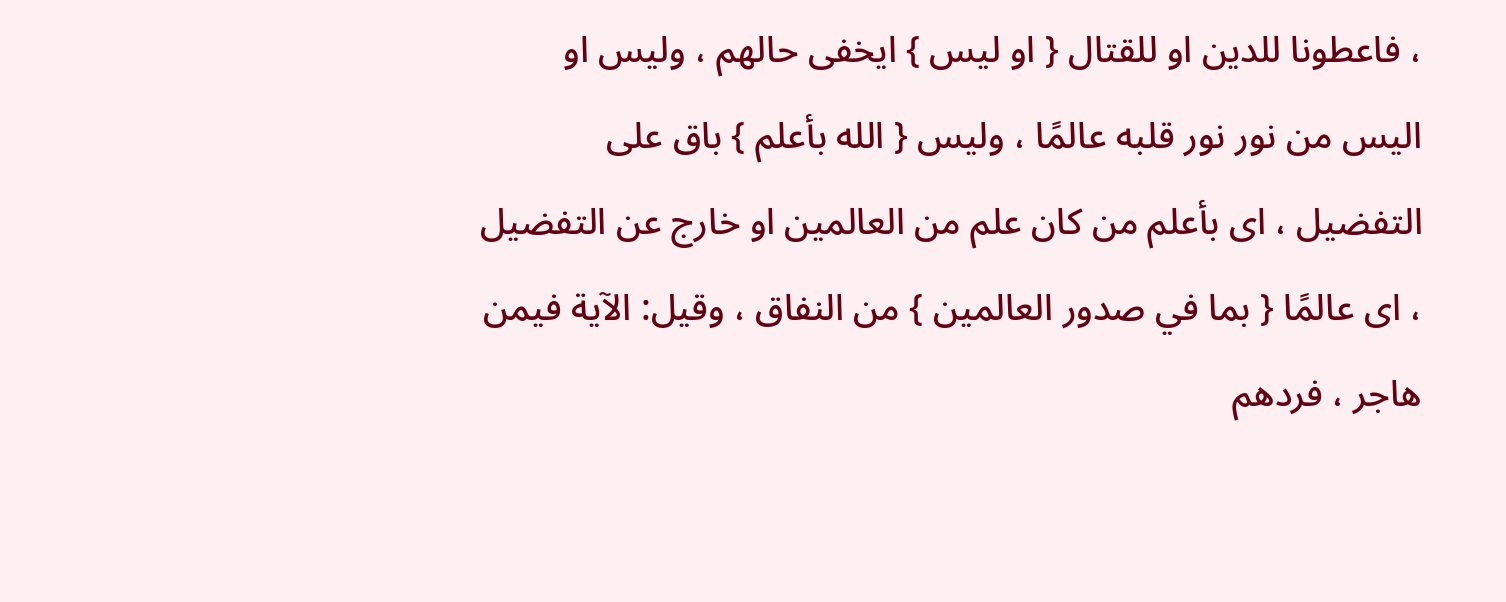، فاعطونا للدين او للقتال { او ليس } ايخفى حالهم ، وليس او اليس من نور نور قلبه عالمًا ، وليس { الله بأعلم } باق على التفضيل ، اى بأعلم من كان علم من العالمين او خارج عن التفضيل ، اى عالمًا { بما في صدور العالمين } من النفاق ، وقيل: الآية فيمن هاجر ، فردهم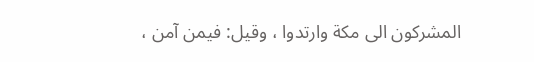المشركون الى مكة وارتدوا ، وقيل: فيمن آمن ،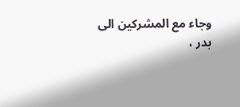وجاء مع المشركين الى بدر ،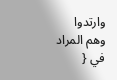وارتدوا وهم المراد في {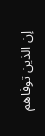إن الذين توفاهم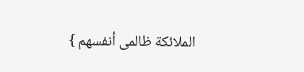الملائكة ظالمى أنفسهم }